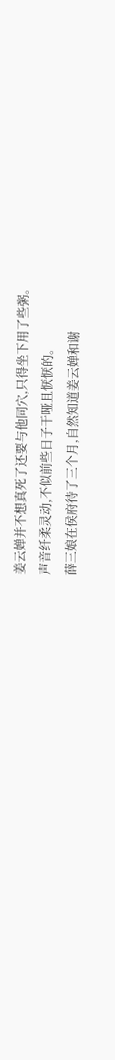姜云婵并不想真死了还要与他同穴,只得坐下用了些粥。
声音纤柔灵动,不似前些日子干哑且恹恹的。
薛三娘在侯府待了三个月,自然知道姜云婵和谢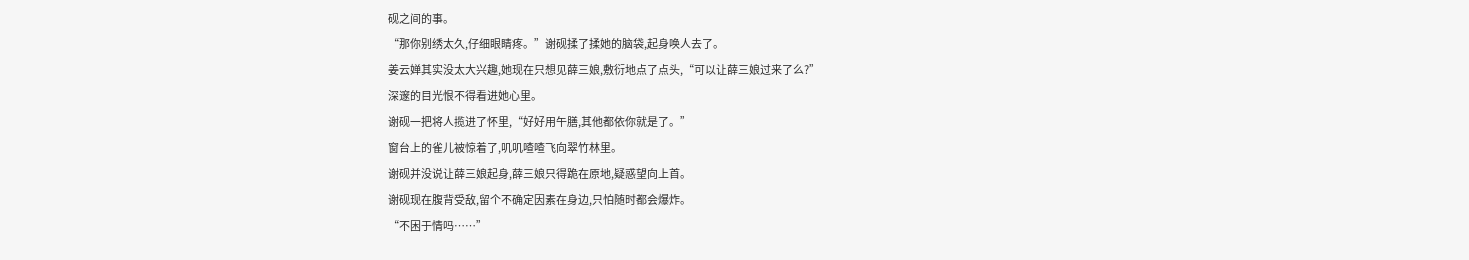砚之间的事。
“那你别绣太久,仔细眼睛疼。”谢砚揉了揉她的脑袋,起身唤人去了。
姜云婵其实没太大兴趣,她现在只想见薛三娘,敷衍地点了点头,“可以让薛三娘过来了么?”
深邃的目光恨不得看进她心里。
谢砚一把将人揽进了怀里,“好好用午膳,其他都依你就是了。”
窗台上的雀儿被惊着了,叽叽喳喳飞向翠竹林里。
谢砚并没说让薛三娘起身,薛三娘只得跪在原地,疑惑望向上首。
谢砚现在腹背受敌,留个不确定因素在身边,只怕随时都会爆炸。
“不困于情吗……”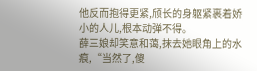他反而抱得更紧,颀长的身躯紧裹着娇小的人儿,根本动弹不得。
薛三娘却笑意和蔼,抹去她眼角上的水痕,“当然了,傻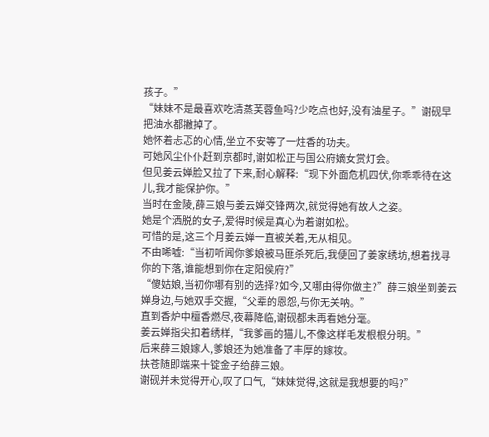孩子。”
“妹妹不是最喜欢吃清蒸芙蓉鱼吗?少吃点也好,没有油星子。”谢砚早把油水都撇掉了。
她怀着忐忑的心情,坐立不安等了一炷香的功夫。
可她风尘仆仆赶到京都时,谢如松正与国公府嫡女赏灯会。
但见姜云婵脸又拉了下来,耐心解释:“现下外面危机四伏,你乖乖待在这儿,我才能保护你。”
当时在金陵,薛三娘与姜云婵交锋两次,就觉得她有故人之姿。
她是个洒脱的女子,爱得时候是真心为着谢如松。
可惜的是,这三个月姜云婵一直被关着,无从相见。
不由唏嘘:“当初听闻你爹娘被马匪杀死后,我便回了姜家绣坊,想着找寻你的下落,谁能想到你在定阳侯府?”
“傻姑娘,当初你哪有别的选择?如今,又哪由得你做主?”薛三娘坐到姜云婵身边,与她双手交握,“父辈的恩怨,与你无关呐。”
直到香炉中檀香燃尽,夜幕降临,谢砚都未再看她分毫。
姜云婵指尖扣着绣样,“我爹画的猫儿,不像这样毛发根根分明。”
后来薛三娘嫁人,爹娘还为她准备了丰厚的嫁妆。
扶苍随即端来十锭金子给薛三娘。
谢砚并未觉得开心,叹了口气,“妹妹觉得,这就是我想要的吗?”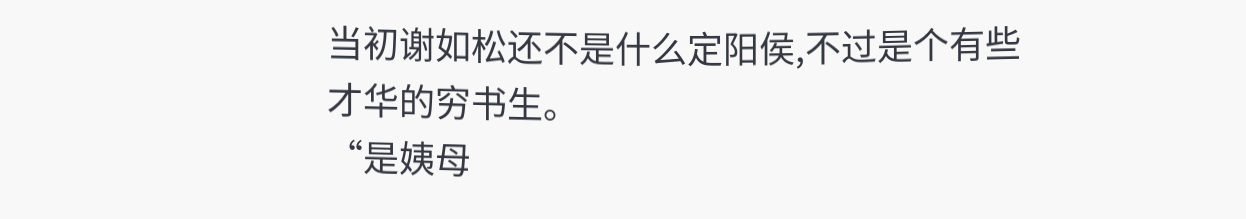当初谢如松还不是什么定阳侯,不过是个有些才华的穷书生。
“是姨母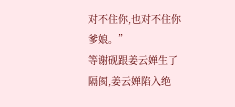对不住你,也对不住你爹娘。”
等谢砚跟姜云婵生了隔阂,姜云婵陷入绝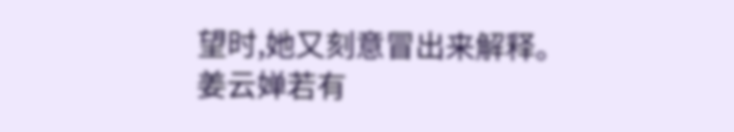望时,她又刻意冒出来解释。
姜云婵若有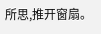所思,推开窗扇。